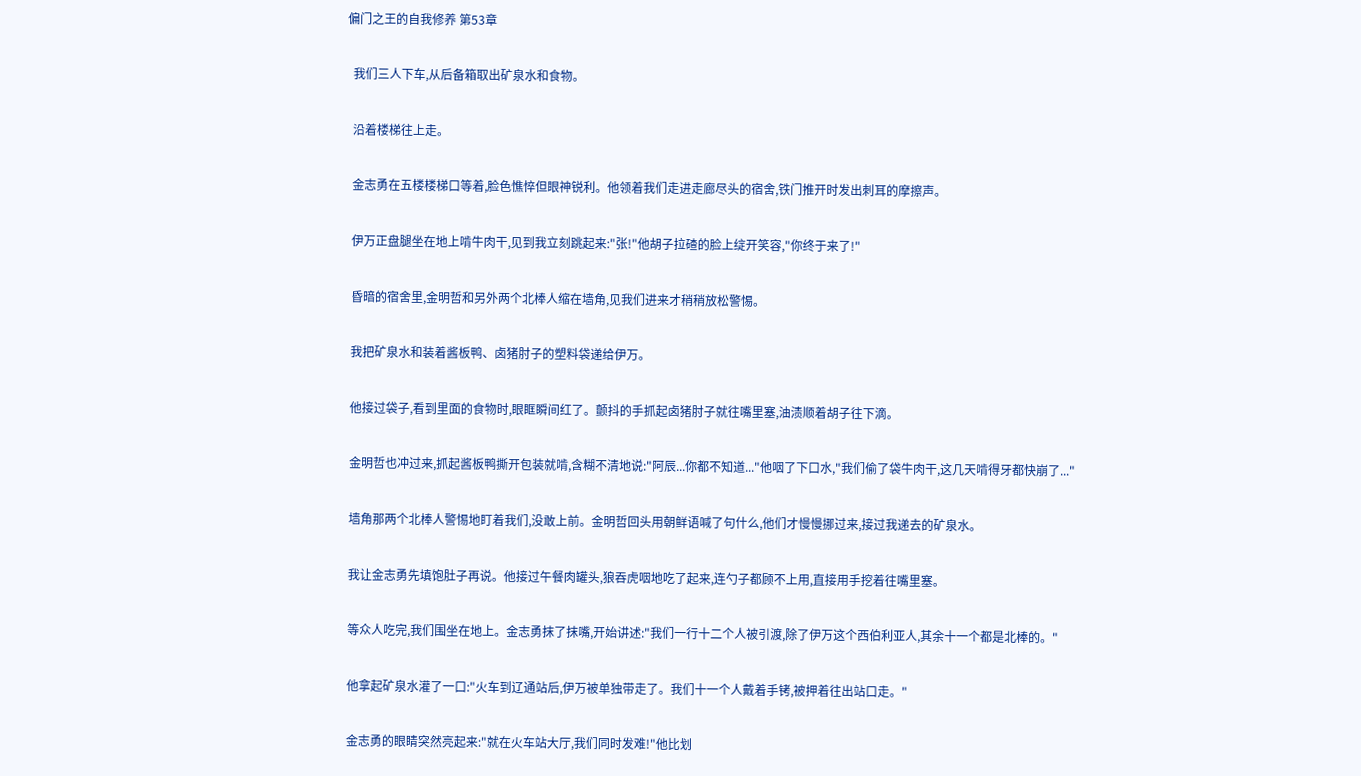偏门之王的自我修养 第53章

  我们三人下车,从后备箱取出矿泉水和食物。

  沿着楼梯往上走。

  金志勇在五楼楼梯口等着,脸色憔悴但眼神锐利。他领着我们走进走廊尽头的宿舍,铁门推开时发出刺耳的摩擦声。

  伊万正盘腿坐在地上啃牛肉干,见到我立刻跳起来:"张!"他胡子拉碴的脸上绽开笑容,"你终于来了!"

  昏暗的宿舍里,金明哲和另外两个北棒人缩在墙角,见我们进来才稍稍放松警惕。

  我把矿泉水和装着酱板鸭、卤猪肘子的塑料袋递给伊万。

  他接过袋子,看到里面的食物时,眼眶瞬间红了。颤抖的手抓起卤猪肘子就往嘴里塞,油渍顺着胡子往下滴。

  金明哲也冲过来,抓起酱板鸭撕开包装就啃,含糊不清地说:"阿辰...你都不知道..."他咽了下口水,"我们偷了袋牛肉干,这几天啃得牙都快崩了..."

  墙角那两个北棒人警惕地盯着我们,没敢上前。金明哲回头用朝鲜语喊了句什么,他们才慢慢挪过来,接过我递去的矿泉水。

  我让金志勇先填饱肚子再说。他接过午餐肉罐头,狼吞虎咽地吃了起来,连勺子都顾不上用,直接用手挖着往嘴里塞。

  等众人吃完,我们围坐在地上。金志勇抹了抹嘴,开始讲述:"我们一行十二个人被引渡,除了伊万这个西伯利亚人,其余十一个都是北棒的。"

  他拿起矿泉水灌了一口:"火车到辽通站后,伊万被单独带走了。我们十一个人戴着手铐,被押着往出站口走。"

  金志勇的眼睛突然亮起来:"就在火车站大厅,我们同时发难!"他比划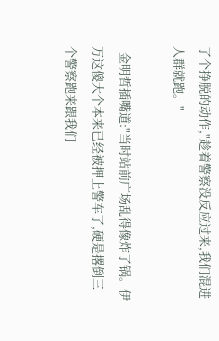了个挣脱的动作,"趁着警察没反应过来,我们混进人群就跑。"

  金明哲插嘴道:"当时站前广场乱得像炸了锅。伊万这傻大个本来已经被押上警车了,硬是撂倒三个警察跑来跟我们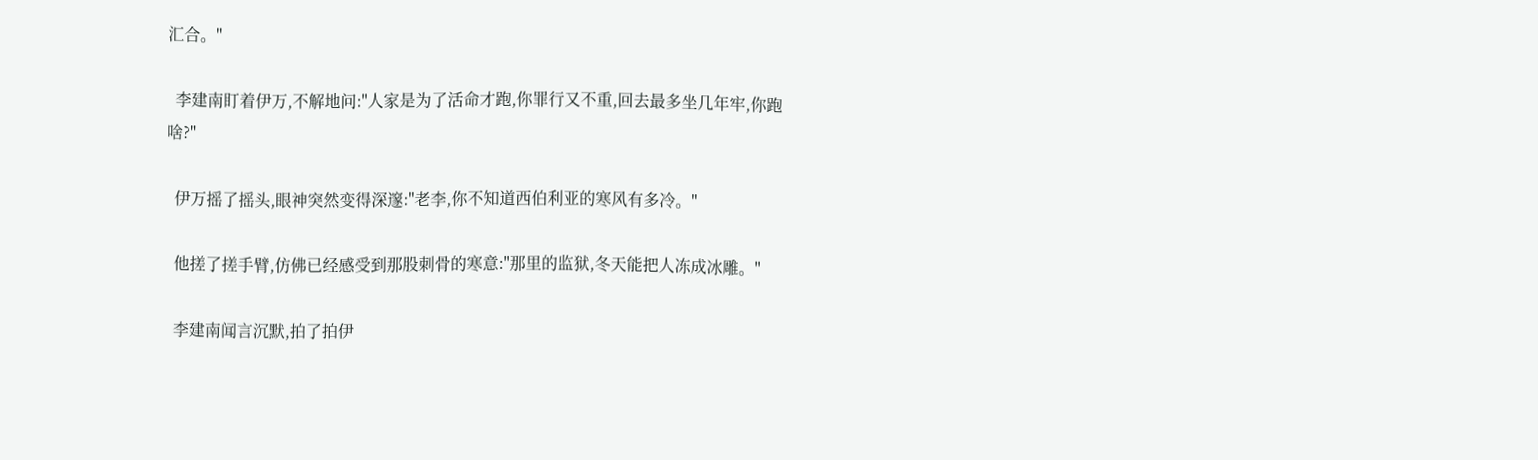汇合。"

  李建南盯着伊万,不解地问:"人家是为了活命才跑,你罪行又不重,回去最多坐几年牢,你跑啥?"

  伊万摇了摇头,眼神突然变得深邃:"老李,你不知道西伯利亚的寒风有多冷。"

  他搓了搓手臂,仿佛已经感受到那股刺骨的寒意:"那里的监狱,冬天能把人冻成冰雕。"

  李建南闻言沉默,拍了拍伊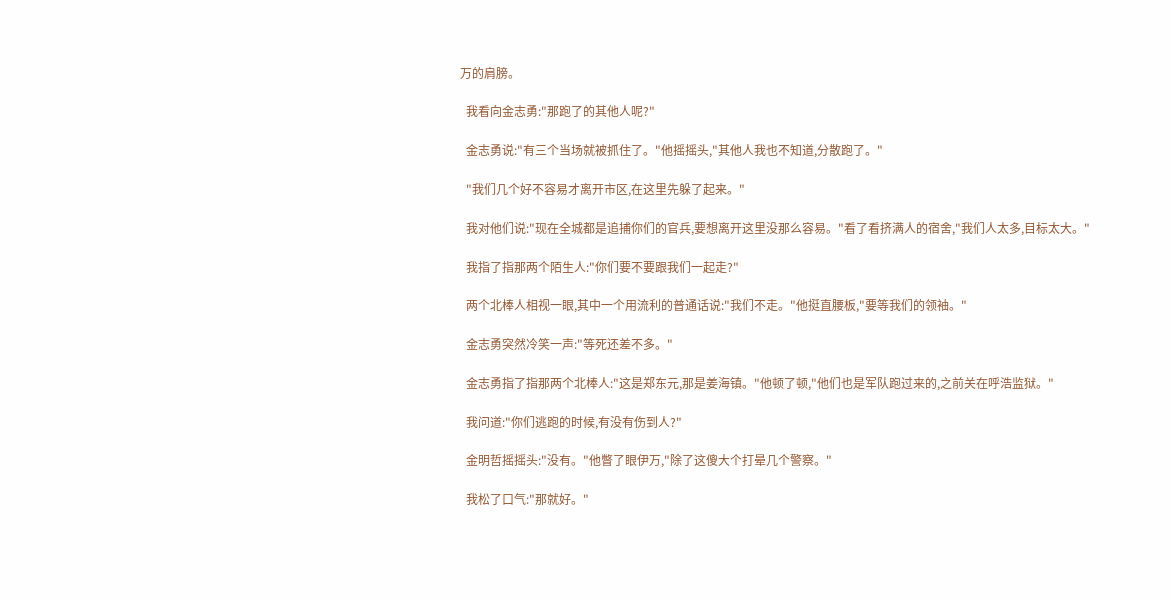万的肩膀。

  我看向金志勇:"那跑了的其他人呢?"

  金志勇说:"有三个当场就被抓住了。"他摇摇头,"其他人我也不知道,分散跑了。"

  "我们几个好不容易才离开市区,在这里先躲了起来。"

  我对他们说:"现在全城都是追捕你们的官兵,要想离开这里没那么容易。"看了看挤满人的宿舍,"我们人太多,目标太大。"

  我指了指那两个陌生人:"你们要不要跟我们一起走?"

  两个北棒人相视一眼,其中一个用流利的普通话说:"我们不走。"他挺直腰板,"要等我们的领袖。"

  金志勇突然冷笑一声:"等死还差不多。"

  金志勇指了指那两个北棒人:"这是郑东元,那是姜海镇。"他顿了顿,"他们也是军队跑过来的,之前关在呼浩监狱。"

  我问道:"你们逃跑的时候,有没有伤到人?"

  金明哲摇摇头:"没有。"他瞥了眼伊万,"除了这傻大个打晕几个警察。"

  我松了口气:"那就好。"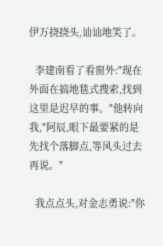伊万挠挠头,讪讪地笑了。

  李建南看了看窗外:"现在外面在搞地毯式搜索,找到这里是迟早的事。"他转向我,"阿辰,眼下最要紧的是先找个落脚点,等风头过去再说。"

  我点点头,对金志勇说:"你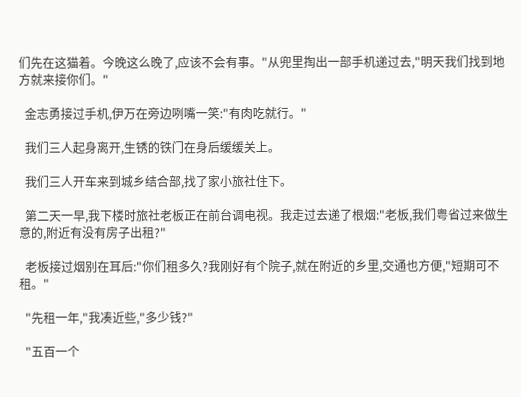们先在这猫着。今晚这么晚了,应该不会有事。"从兜里掏出一部手机递过去,"明天我们找到地方就来接你们。"

  金志勇接过手机,伊万在旁边咧嘴一笑:"有肉吃就行。"

  我们三人起身离开,生锈的铁门在身后缓缓关上。

  我们三人开车来到城乡结合部,找了家小旅社住下。

  第二天一早,我下楼时旅社老板正在前台调电视。我走过去递了根烟:"老板,我们粤省过来做生意的,附近有没有房子出租?"

  老板接过烟别在耳后:"你们租多久?我刚好有个院子,就在附近的乡里,交通也方便,"短期可不租。"

  "先租一年,"我凑近些,"多少钱?"

  "五百一个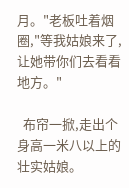月。"老板吐着烟圈,"等我姑娘来了,让她带你们去看看地方。"

  布帘一掀,走出个身高一米八以上的壮实姑娘。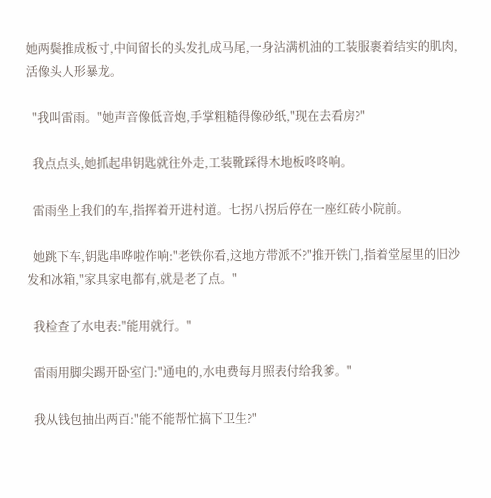她两鬓推成板寸,中间留长的头发扎成马尾,一身沾满机油的工装服裹着结实的肌肉,活像头人形暴龙。

  "我叫雷雨。"她声音像低音炮,手掌粗糙得像砂纸,"现在去看房?"

  我点点头,她抓起串钥匙就往外走,工装靴踩得木地板咚咚响。

  雷雨坐上我们的车,指挥着开进村道。七拐八拐后停在一座红砖小院前。

  她跳下车,钥匙串哗啦作响:"老铁你看,这地方带派不?"推开铁门,指着堂屋里的旧沙发和冰箱,"家具家电都有,就是老了点。"

  我检查了水电表:"能用就行。"

  雷雨用脚尖踢开卧室门:"通电的,水电费每月照表付给我爹。"

  我从钱包抽出两百:"能不能帮忙搞下卫生?"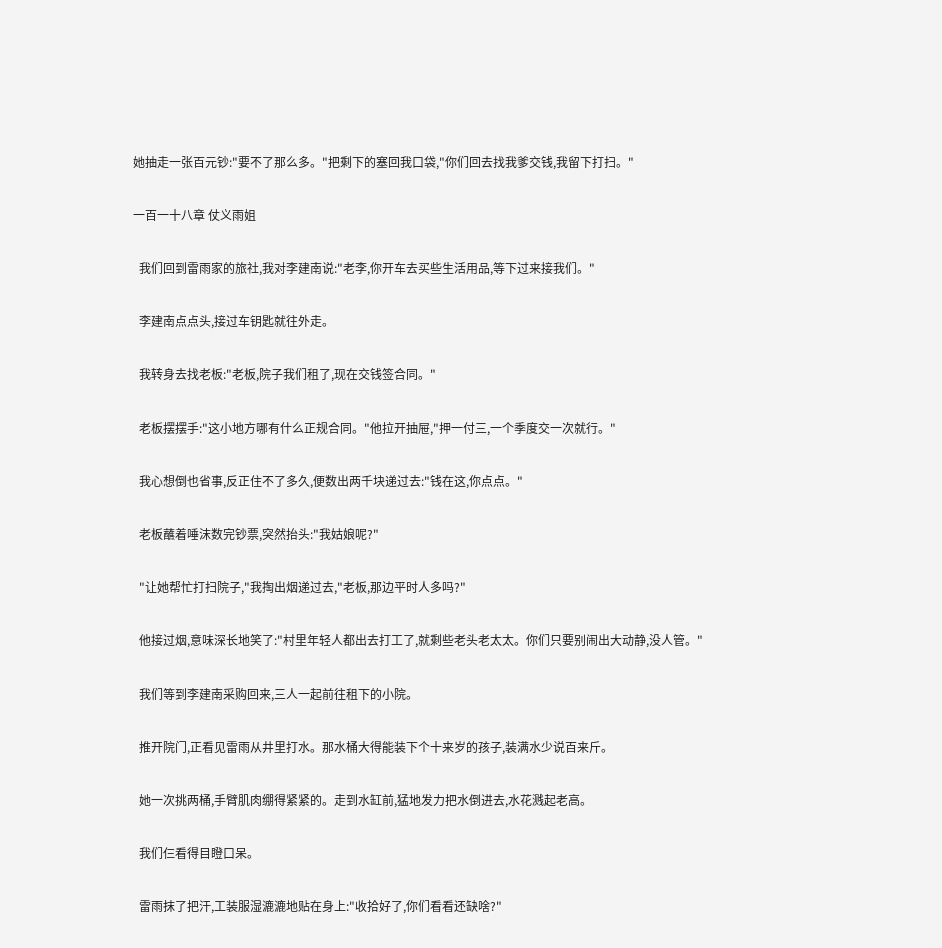她抽走一张百元钞:"要不了那么多。"把剩下的塞回我口袋,"你们回去找我爹交钱,我留下打扫。"

一百一十八章 仗义雨姐

  我们回到雷雨家的旅社,我对李建南说:"老李,你开车去买些生活用品,等下过来接我们。"

  李建南点点头,接过车钥匙就往外走。

  我转身去找老板:"老板,院子我们租了,现在交钱签合同。"

  老板摆摆手:"这小地方哪有什么正规合同。"他拉开抽屉,"押一付三,一个季度交一次就行。"

  我心想倒也省事,反正住不了多久,便数出两千块递过去:"钱在这,你点点。"

  老板蘸着唾沫数完钞票,突然抬头:"我姑娘呢?"

  "让她帮忙打扫院子,"我掏出烟递过去,"老板,那边平时人多吗?"

  他接过烟,意味深长地笑了:"村里年轻人都出去打工了,就剩些老头老太太。你们只要别闹出大动静,没人管。"

  我们等到李建南采购回来,三人一起前往租下的小院。

  推开院门,正看见雷雨从井里打水。那水桶大得能装下个十来岁的孩子,装满水少说百来斤。

  她一次挑两桶,手臂肌肉绷得紧紧的。走到水缸前,猛地发力把水倒进去,水花溅起老高。

  我们仨看得目瞪口呆。

  雷雨抹了把汗,工装服湿漉漉地贴在身上:"收拾好了,你们看看还缺啥?"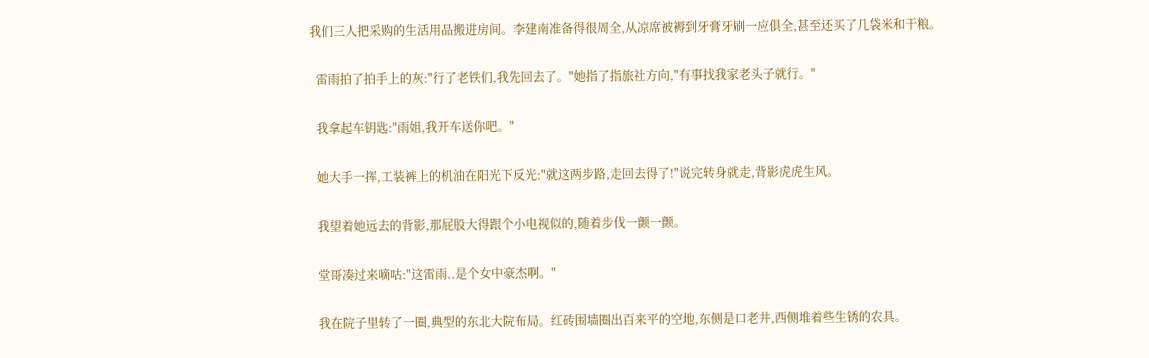我们三人把采购的生活用品搬进房间。李建南准备得很周全,从凉席被褥到牙膏牙刷一应俱全,甚至还买了几袋米和干粮。

  雷雨拍了拍手上的灰:"行了老铁们,我先回去了。"她指了指旅社方向,"有事找我家老头子就行。"

  我拿起车钥匙:"雨姐,我开车送你吧。"

  她大手一挥,工装裤上的机油在阳光下反光:"就这两步路,走回去得了!"说完转身就走,背影虎虎生风。

  我望着她远去的背影,那屁股大得跟个小电视似的,随着步伐一颤一颤。

  堂哥凑过来嘀咕:"这雷雨..是个女中豪杰啊。"

  我在院子里转了一圈,典型的东北大院布局。红砖围墙圈出百来平的空地,东侧是口老井,西侧堆着些生锈的农具。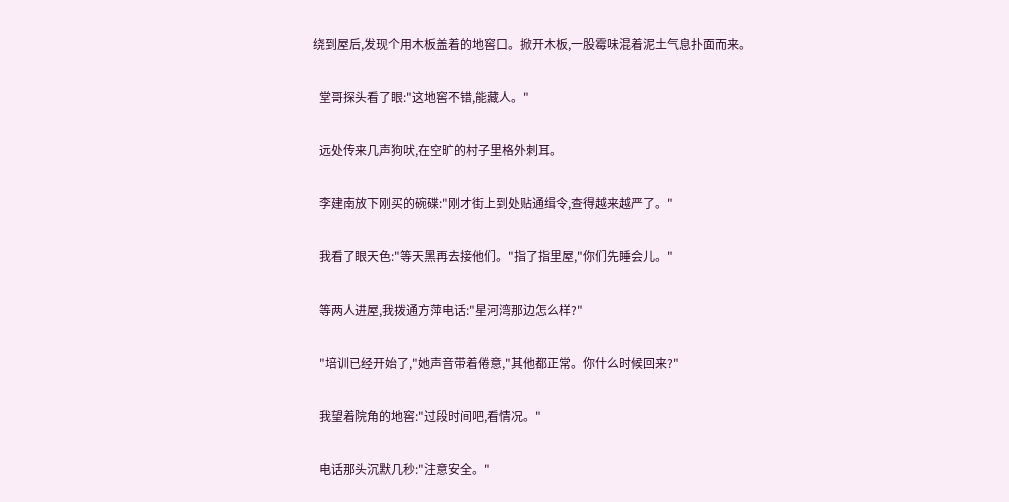绕到屋后,发现个用木板盖着的地窖口。掀开木板,一股霉味混着泥土气息扑面而来。

  堂哥探头看了眼:"这地窖不错,能藏人。"

  远处传来几声狗吠,在空旷的村子里格外刺耳。

  李建南放下刚买的碗碟:"刚才街上到处贴通缉令,查得越来越严了。"

  我看了眼天色:"等天黑再去接他们。"指了指里屋,"你们先睡会儿。"

  等两人进屋,我拨通方萍电话:"星河湾那边怎么样?"

  "培训已经开始了,"她声音带着倦意,"其他都正常。你什么时候回来?"

  我望着院角的地窖:"过段时间吧,看情况。"

  电话那头沉默几秒:"注意安全。"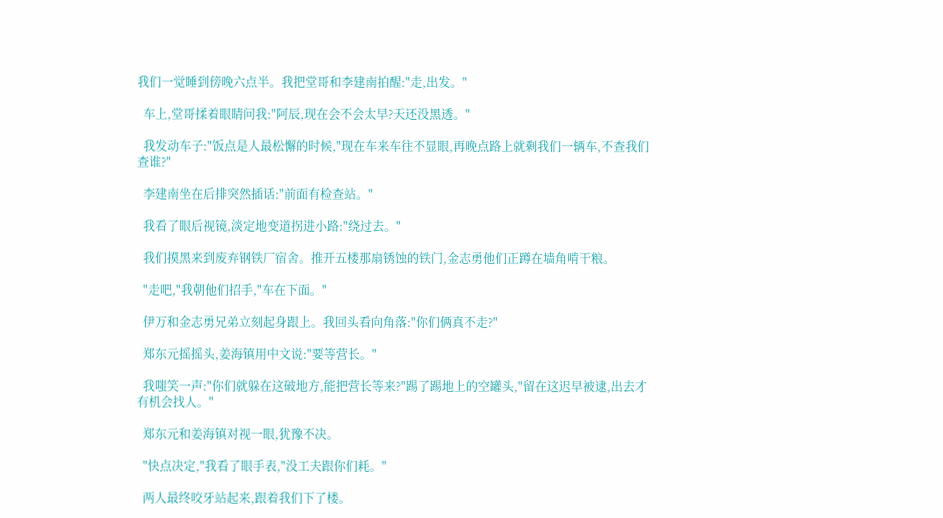我们一觉睡到傍晚六点半。我把堂哥和李建南拍醒:"走,出发。"

  车上,堂哥揉着眼睛问我:"阿辰,现在会不会太早?天还没黑透。"

  我发动车子:"饭点是人最松懈的时候,"现在车来车往不显眼,再晚点路上就剩我们一辆车,不查我们查谁?"

  李建南坐在后排突然插话:"前面有检查站。"

  我看了眼后视镜,淡定地变道拐进小路:"绕过去。"

  我们摸黑来到废弃钢铁厂宿舍。推开五楼那扇锈蚀的铁门,金志勇他们正蹲在墙角啃干粮。

  "走吧,"我朝他们招手,"车在下面。"

  伊万和金志勇兄弟立刻起身跟上。我回头看向角落:"你们俩真不走?"

  郑东元摇摇头,姜海镇用中文说:"要等营长。"

  我嗤笑一声:"你们就躲在这破地方,能把营长等来?"踢了踢地上的空罐头,"留在这迟早被逮,出去才有机会找人。"

  郑东元和姜海镇对视一眼,犹豫不决。

  "快点决定,"我看了眼手表,"没工夫跟你们耗。"

  两人最终咬牙站起来,跟着我们下了楼。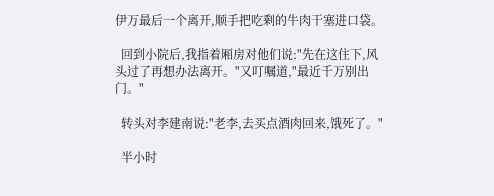伊万最后一个离开,顺手把吃剩的牛肉干塞进口袋。

  回到小院后,我指着厢房对他们说:"先在这住下,风头过了再想办法离开。"又叮嘱道,"最近千万别出门。"

  转头对李建南说:"老李,去买点酒肉回来,饿死了。"

  半小时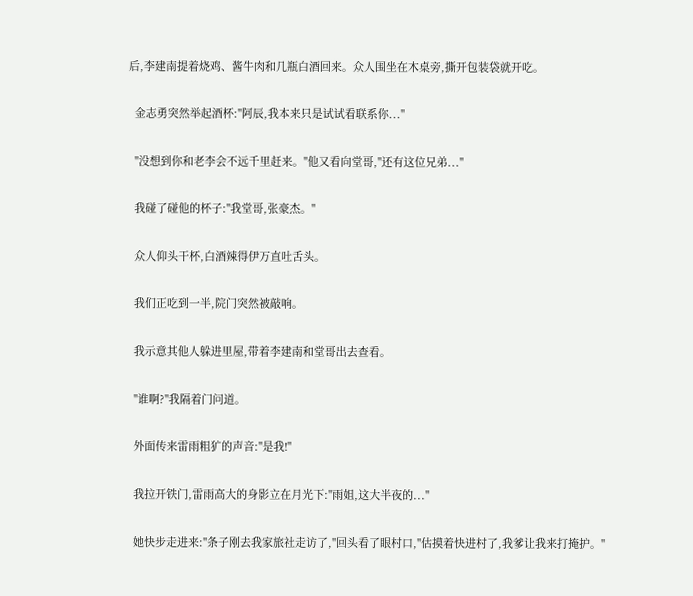后,李建南提着烧鸡、酱牛肉和几瓶白酒回来。众人围坐在木桌旁,撕开包装袋就开吃。

  金志勇突然举起酒杯:"阿辰,我本来只是试试看联系你..."

  "没想到你和老李会不远千里赶来。"他又看向堂哥,"还有这位兄弟..."

  我碰了碰他的杯子:"我堂哥,张豪杰。"

  众人仰头干杯,白酒辣得伊万直吐舌头。

  我们正吃到一半,院门突然被敲响。

  我示意其他人躲进里屋,带着李建南和堂哥出去查看。

  "谁啊?"我隔着门问道。

  外面传来雷雨粗犷的声音:"是我!"

  我拉开铁门,雷雨高大的身影立在月光下:"雨姐,这大半夜的..."

  她快步走进来:"条子刚去我家旅社走访了,"回头看了眼村口,"估摸着快进村了,我爹让我来打掩护。"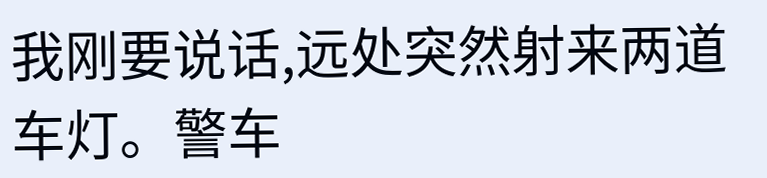我刚要说话,远处突然射来两道车灯。警车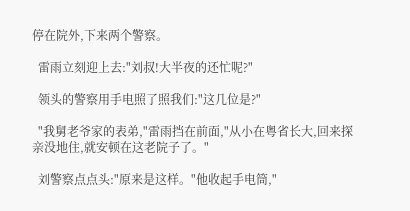停在院外,下来两个警察。

  雷雨立刻迎上去:"刘叔!大半夜的还忙呢?"

  领头的警察用手电照了照我们:"这几位是?"

  "我舅老爷家的表弟,"雷雨挡在前面,"从小在粤省长大,回来探亲没地住,就安顿在这老院子了。"

  刘警察点点头:"原来是这样。"他收起手电筒,"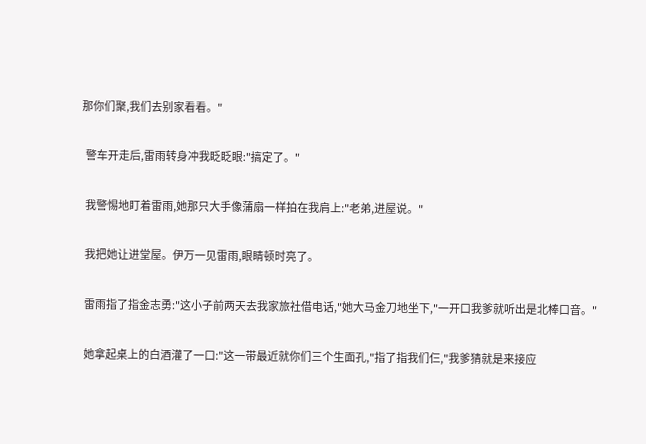那你们聚,我们去别家看看。"

  警车开走后,雷雨转身冲我眨眨眼:"搞定了。"

  我警惕地盯着雷雨,她那只大手像蒲扇一样拍在我肩上:"老弟,进屋说。"

  我把她让进堂屋。伊万一见雷雨,眼睛顿时亮了。

  雷雨指了指金志勇:"这小子前两天去我家旅社借电话,"她大马金刀地坐下,"一开口我爹就听出是北棒口音。"

  她拿起桌上的白酒灌了一口:"这一带最近就你们三个生面孔,"指了指我们仨,"我爹猜就是来接应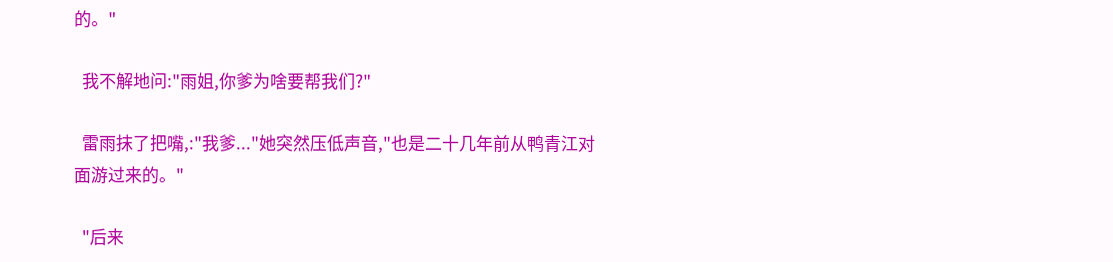的。"

  我不解地问:"雨姐,你爹为啥要帮我们?"

  雷雨抹了把嘴,:"我爹..."她突然压低声音,"也是二十几年前从鸭青江对面游过来的。"

  "后来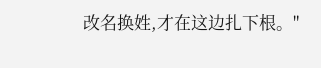改名换姓,才在这边扎下根。"